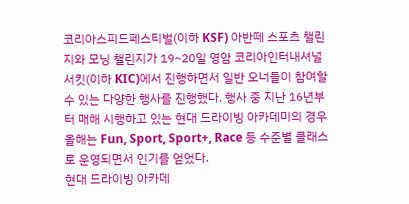코리아스피드페스티벌(이하 KSF) 아반떼 스포츠 챌린지와 모닝 챌린지가 19~20일 영암 코리아인터내셔널서킷(이하 KIC)에서 진행하면서 일반 오너들이 참여할 수 있는 다양한 행사를 진행했다. 행사 중 지난 16년부터 매해 시행하고 있는 현대 드라이빙 아카데미의 경우 올해는 Fun, Sport, Sport+, Race 등 수준별 클래스로 운영되면서 인기를 얻었다.
현대 드라이빙 아카데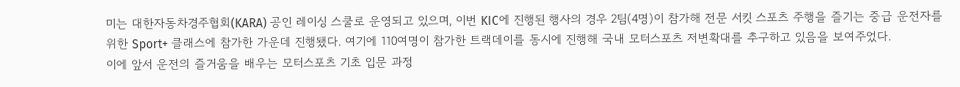미는 대한자동차경주협회(KARA) 공인 레이싱 스쿨로 운영되고 있으며, 이번 KIC에 진행된 행사의 경우 2팀(4명)이 참가해 전문 서킷 스포츠 주행을 즐기는 중급 운전자를 위한 Sport+ 클래스에 참가한 가운데 진행됐다. 여기에 110여명이 참가한 트랙데이를 동시에 진행해 국내 모터스포츠 저변확대를 추구하고 있음을 보여주었다.
이에 앞서 운전의 즐거움을 배우는 모터스포츠 기초 입문 과정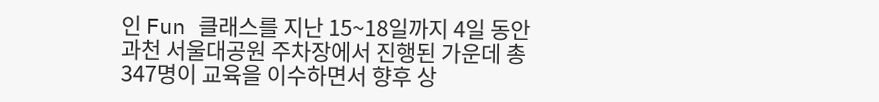인 Fun 클래스를 지난 15~18일까지 4일 동안 과천 서울대공원 주차장에서 진행된 가운데 총 347명이 교육을 이수하면서 향후 상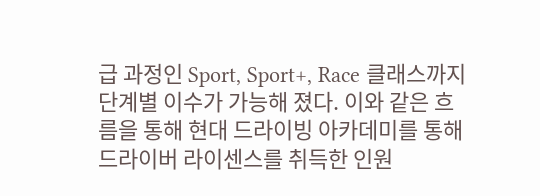급 과정인 Sport, Sport+, Race 클래스까지 단계별 이수가 가능해 졌다. 이와 같은 흐름을 통해 현대 드라이빙 아카데미를 통해 드라이버 라이센스를 취득한 인원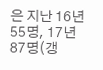은 지난 16년 55명, 17년 87명(갱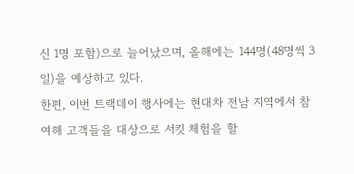신 1명 포함)으로 늘어났으며, 올해에는 144명(48명씩 3일)을 예상하고 있다.
한편, 이번 트랙데이 행사에는 현대차 전남 지역에서 참여해 고객들을 대상으로 서킷 체험을 할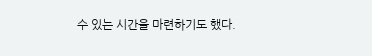수 있는 시간을 마련하기도 했다.